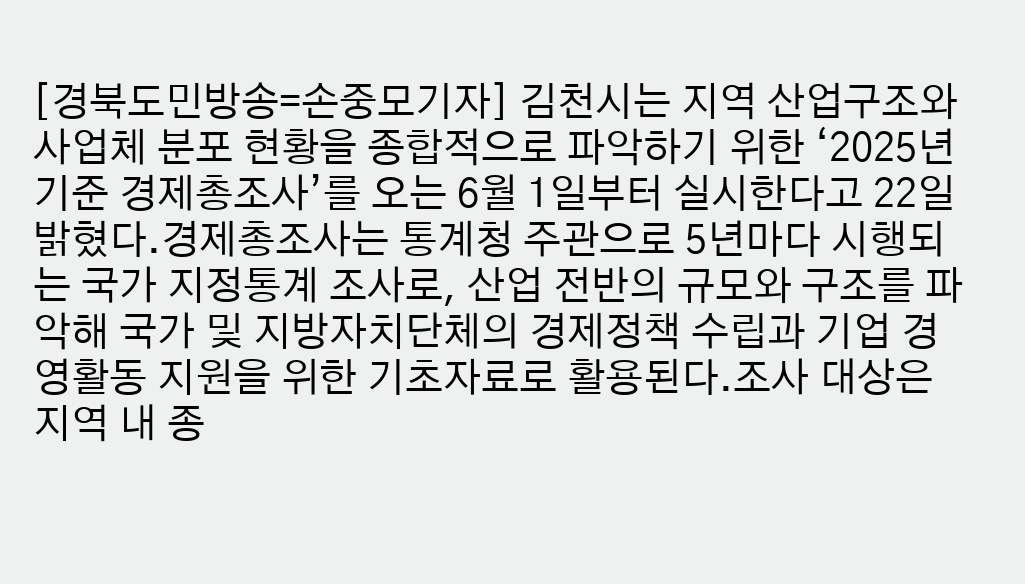[경북도민방송=손중모기자] 김천시는 지역 산업구조와 사업체 분포 현황을 종합적으로 파악하기 위한 ‘2025년 기준 경제총조사’를 오는 6월 1일부터 실시한다고 22일 밝혔다.경제총조사는 통계청 주관으로 5년마다 시행되는 국가 지정통계 조사로, 산업 전반의 규모와 구조를 파악해 국가 및 지방자치단체의 경제정책 수립과 기업 경영활동 지원을 위한 기초자료로 활용된다.조사 대상은 지역 내 종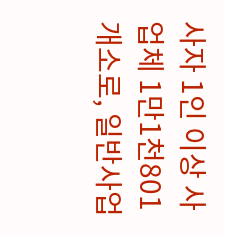사자 1인 이상 사업체 1만1천801개소로, 일반사업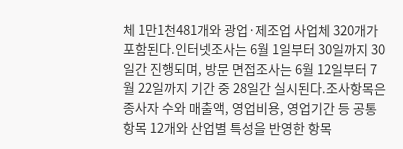체 1만1천481개와 광업·제조업 사업체 320개가 포함된다.인터넷조사는 6월 1일부터 30일까지 30일간 진행되며, 방문 면접조사는 6월 12일부터 7월 22일까지 기간 중 28일간 실시된다.조사항목은 종사자 수와 매출액, 영업비용, 영업기간 등 공통항목 12개와 산업별 특성을 반영한 항목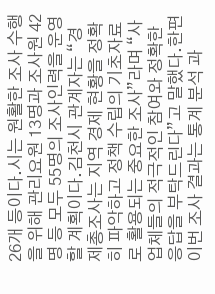26개 등이다.시는 원활한 조사 수행을 위해 관리요원 13명과 조사원 42명 등 모두 55명의 조사인력을 운영할 계획이다.김천시 관계자는 “경제총조사는 지역 경제 현황을 정확히 파악하고 정책 수립의 기초자료로 활용되는 중요한 조사”라며 “사업체들의 적극적인 참여와 정확한 응답을 부탁드린다”고 말했다.한편 이번 조사 결과는 통계 분석 과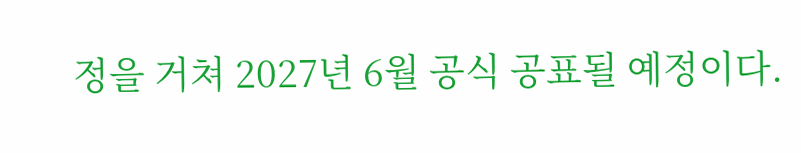정을 거쳐 2027년 6월 공식 공표될 예정이다.